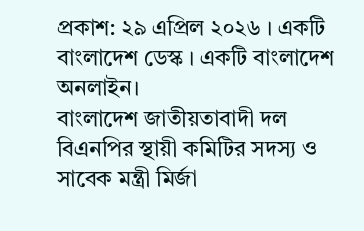প্রকাশ: ২৯ এপ্রিল ২০২৬ । একটি বাংলাদেশ ডেস্ক । একটি বাংলাদেশ অনলাইন।
বাংলাদেশ জাতীয়তাবাদী দল বিএনপির স্থায়ী কমিটির সদস্য ও সাবেক মন্ত্রী মির্জা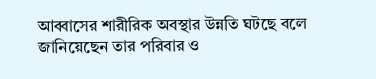আব্বাসের শারীরিক অবস্থার উন্নতি ঘটছে বলে জানিয়েছেন তার পরিবার ও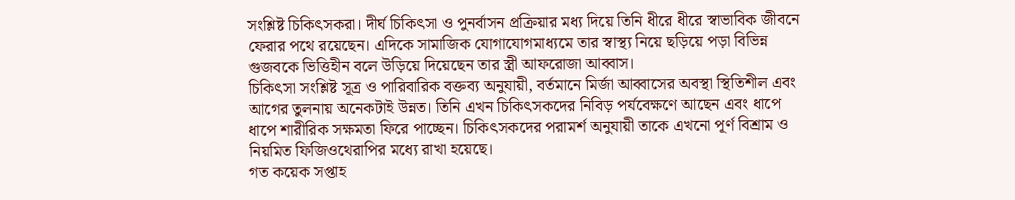সংশ্লিষ্ট চিকিৎসকরা। দীর্ঘ চিকিৎসা ও পুনর্বাসন প্রক্রিয়ার মধ্য দিয়ে তিনি ধীরে ধীরে স্বাভাবিক জীবনে ফেরার পথে রয়েছেন। এদিকে সামাজিক যোগাযোগমাধ্যমে তার স্বাস্থ্য নিয়ে ছড়িয়ে পড়া বিভিন্ন গুজবকে ভিত্তিহীন বলে উড়িয়ে দিয়েছেন তার স্ত্রী আফরোজা আব্বাস।
চিকিৎসা সংশ্লিষ্ট সূত্র ও পারিবারিক বক্তব্য অনুযায়ী, বর্তমানে মির্জা আব্বাসের অবস্থা স্থিতিশীল এবং আগের তুলনায় অনেকটাই উন্নত। তিনি এখন চিকিৎসকদের নিবিড় পর্যবেক্ষণে আছেন এবং ধাপে ধাপে শারীরিক সক্ষমতা ফিরে পাচ্ছেন। চিকিৎসকদের পরামর্শ অনুযায়ী তাকে এখনো পূর্ণ বিশ্রাম ও নিয়মিত ফিজিওথেরাপির মধ্যে রাখা হয়েছে।
গত কয়েক সপ্তাহ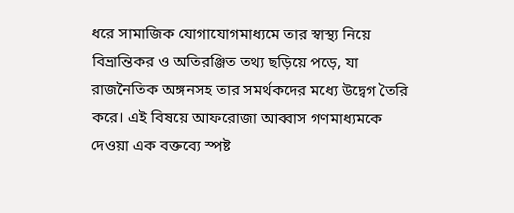ধরে সামাজিক যোগাযোগমাধ্যমে তার স্বাস্থ্য নিয়ে বিভ্রান্তিকর ও অতিরঞ্জিত তথ্য ছড়িয়ে পড়ে, যা রাজনৈতিক অঙ্গনসহ তার সমর্থকদের মধ্যে উদ্বেগ তৈরি করে। এই বিষয়ে আফরোজা আব্বাস গণমাধ্যমকে দেওয়া এক বক্তব্যে স্পষ্ট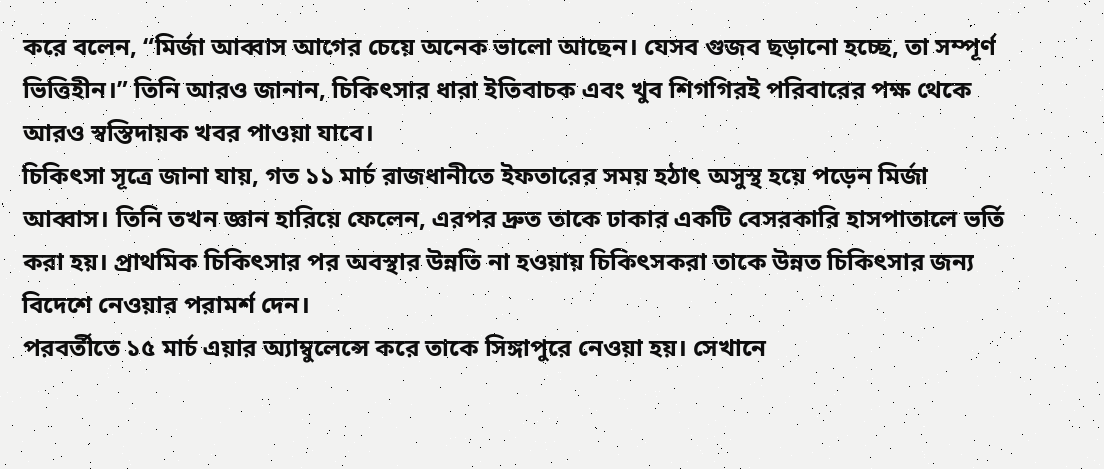করে বলেন, “মির্জা আব্বাস আগের চেয়ে অনেক ভালো আছেন। যেসব গুজব ছড়ানো হচ্ছে, তা সম্পূর্ণ ভিত্তিহীন।” তিনি আরও জানান, চিকিৎসার ধারা ইতিবাচক এবং খুব শিগগিরই পরিবারের পক্ষ থেকে আরও স্বস্তিদায়ক খবর পাওয়া যাবে।
চিকিৎসা সূত্রে জানা যায়, গত ১১ মার্চ রাজধানীতে ইফতারের সময় হঠাৎ অসুস্থ হয়ে পড়েন মির্জা আব্বাস। তিনি তখন জ্ঞান হারিয়ে ফেলেন, এরপর দ্রুত তাকে ঢাকার একটি বেসরকারি হাসপাতালে ভর্তি করা হয়। প্রাথমিক চিকিৎসার পর অবস্থার উন্নতি না হওয়ায় চিকিৎসকরা তাকে উন্নত চিকিৎসার জন্য বিদেশে নেওয়ার পরামর্শ দেন।
পরবর্তীতে ১৫ মার্চ এয়ার অ্যাম্বুলেন্সে করে তাকে সিঙ্গাপুরে নেওয়া হয়। সেখানে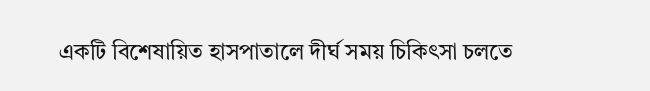একটি বিশেষায়িত হাসপাতালে দীর্ঘ সময় চিকিৎসা চলতে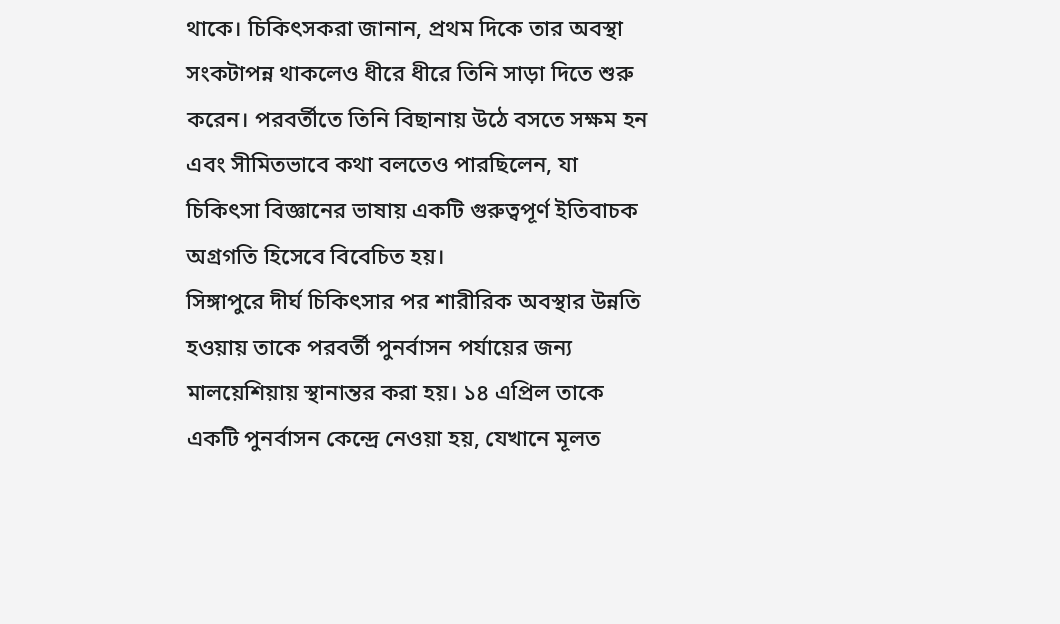থাকে। চিকিৎসকরা জানান, প্রথম দিকে তার অবস্থা সংকটাপন্ন থাকলেও ধীরে ধীরে তিনি সাড়া দিতে শুরু করেন। পরবর্তীতে তিনি বিছানায় উঠে বসতে সক্ষম হন এবং সীমিতভাবে কথা বলতেও পারছিলেন, যা চিকিৎসা বিজ্ঞানের ভাষায় একটি গুরুত্বপূর্ণ ইতিবাচক অগ্রগতি হিসেবে বিবেচিত হয়।
সিঙ্গাপুরে দীর্ঘ চিকিৎসার পর শারীরিক অবস্থার উন্নতি হওয়ায় তাকে পরবর্তী পুনর্বাসন পর্যায়ের জন্য মালয়েশিয়ায় স্থানান্তর করা হয়। ১৪ এপ্রিল তাকে একটি পুনর্বাসন কেন্দ্রে নেওয়া হয়, যেখানে মূলত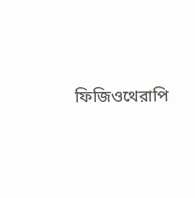ফিজিওথেরাপি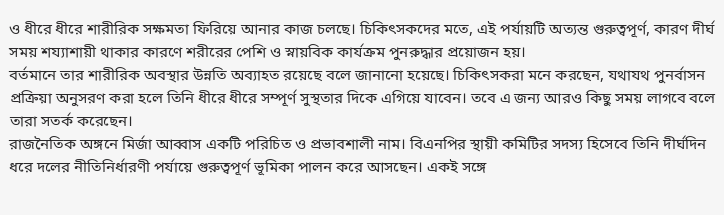ও ধীরে ধীরে শারীরিক সক্ষমতা ফিরিয়ে আনার কাজ চলছে। চিকিৎসকদের মতে, এই পর্যায়টি অত্যন্ত গুরুত্বপূর্ণ, কারণ দীর্ঘ সময় শয্যাশায়ী থাকার কারণে শরীরের পেশি ও স্নায়বিক কার্যক্রম পুনরুদ্ধার প্রয়োজন হয়।
বর্তমানে তার শারীরিক অবস্থার উন্নতি অব্যাহত রয়েছে বলে জানানো হয়েছে। চিকিৎসকরা মনে করছেন, যথাযথ পুনর্বাসন প্রক্রিয়া অনুসরণ করা হলে তিনি ধীরে ধীরে সম্পূর্ণ সুস্থতার দিকে এগিয়ে যাবেন। তবে এ জন্য আরও কিছু সময় লাগবে বলে তারা সতর্ক করেছেন।
রাজনৈতিক অঙ্গনে মির্জা আব্বাস একটি পরিচিত ও প্রভাবশালী নাম। বিএনপির স্থায়ী কমিটির সদস্য হিসেবে তিনি দীর্ঘদিন ধরে দলের নীতিনির্ধারণী পর্যায়ে গুরুত্বপূর্ণ ভূমিকা পালন করে আসছেন। একই সঙ্গে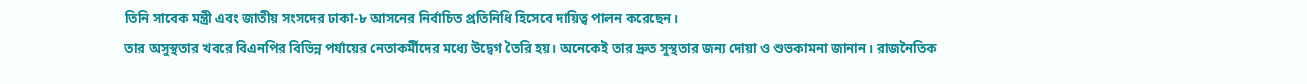তিনি সাবেক মন্ত্রী এবং জাতীয় সংসদের ঢাকা-৮ আসনের নির্বাচিত প্রতিনিধি হিসেবে দায়িত্ব পালন করেছেন।
তার অসুস্থতার খবরে বিএনপির বিভিন্ন পর্যায়ের নেতাকর্মীদের মধ্যে উদ্বেগ তৈরি হয়। অনেকেই তার দ্রুত সুস্থতার জন্য দোয়া ও শুভকামনা জানান। রাজনৈতিক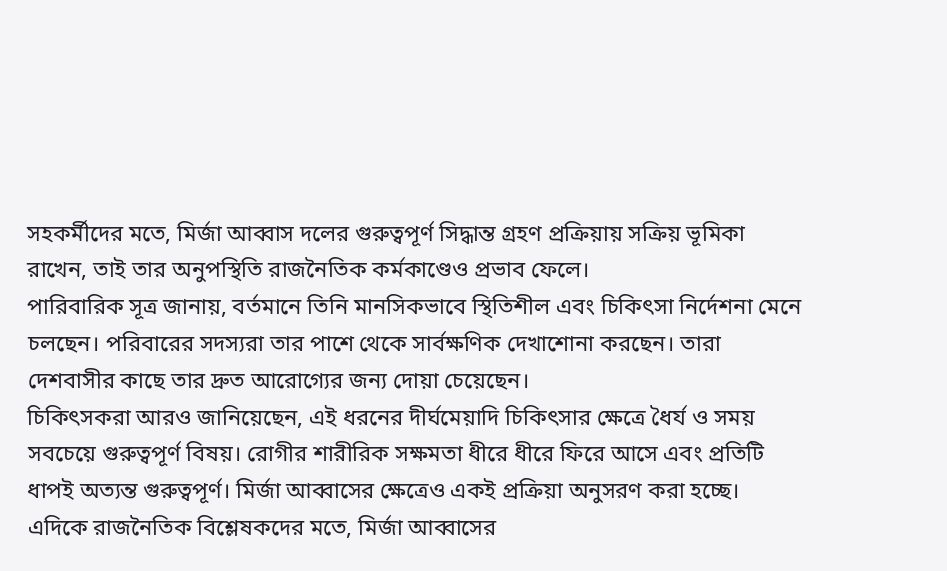সহকর্মীদের মতে, মির্জা আব্বাস দলের গুরুত্বপূর্ণ সিদ্ধান্ত গ্রহণ প্রক্রিয়ায় সক্রিয় ভূমিকা রাখেন, তাই তার অনুপস্থিতি রাজনৈতিক কর্মকাণ্ডেও প্রভাব ফেলে।
পারিবারিক সূত্র জানায়, বর্তমানে তিনি মানসিকভাবে স্থিতিশীল এবং চিকিৎসা নির্দেশনা মেনে চলছেন। পরিবারের সদস্যরা তার পাশে থেকে সার্বক্ষণিক দেখাশোনা করছেন। তারা দেশবাসীর কাছে তার দ্রুত আরোগ্যের জন্য দোয়া চেয়েছেন।
চিকিৎসকরা আরও জানিয়েছেন, এই ধরনের দীর্ঘমেয়াদি চিকিৎসার ক্ষেত্রে ধৈর্য ও সময় সবচেয়ে গুরুত্বপূর্ণ বিষয়। রোগীর শারীরিক সক্ষমতা ধীরে ধীরে ফিরে আসে এবং প্রতিটি ধাপই অত্যন্ত গুরুত্বপূর্ণ। মির্জা আব্বাসের ক্ষেত্রেও একই প্রক্রিয়া অনুসরণ করা হচ্ছে।
এদিকে রাজনৈতিক বিশ্লেষকদের মতে, মির্জা আব্বাসের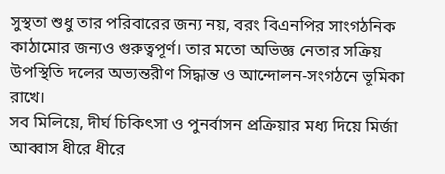সুস্থতা শুধু তার পরিবারের জন্য নয়, বরং বিএনপির সাংগঠনিক কাঠামোর জন্যও গুরুত্বপূর্ণ। তার মতো অভিজ্ঞ নেতার সক্রিয় উপস্থিতি দলের অভ্যন্তরীণ সিদ্ধান্ত ও আন্দোলন-সংগঠনে ভূমিকা রাখে।
সব মিলিয়ে, দীর্ঘ চিকিৎসা ও পুনর্বাসন প্রক্রিয়ার মধ্য দিয়ে মির্জা আব্বাস ধীরে ধীরে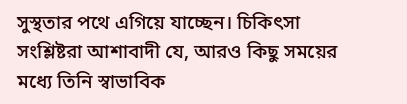সুস্থতার পথে এগিয়ে যাচ্ছেন। চিকিৎসা সংশ্লিষ্টরা আশাবাদী যে, আরও কিছু সময়ের মধ্যে তিনি স্বাভাবিক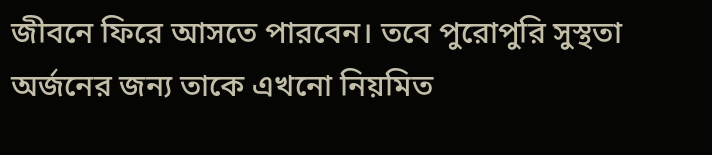জীবনে ফিরে আসতে পারবেন। তবে পুরোপুরি সুস্থতা অর্জনের জন্য তাকে এখনো নিয়মিত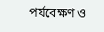পর্যবেক্ষণ ও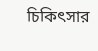চিকিৎসার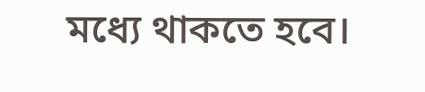মধ্যে থাকতে হবে।